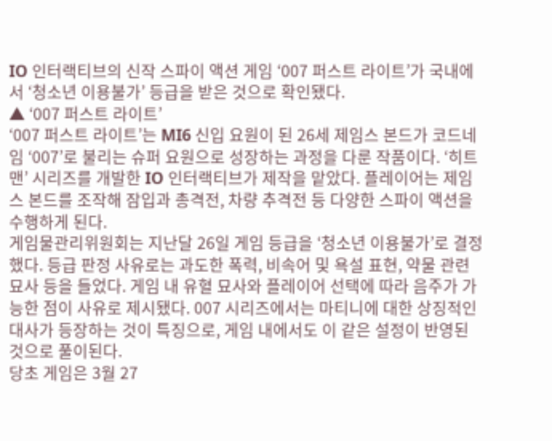IO 인터랙티브의 신작 스파이 액션 게임 ‘007 퍼스트 라이트’가 국내에서 ‘청소년 이용불가’ 등급을 받은 것으로 확인됐다.
▲ ‘007 퍼스트 라이트’
‘007 퍼스트 라이트’는 MI6 신입 요원이 된 26세 제임스 본드가 코드네임 ‘007’로 불리는 슈퍼 요원으로 성장하는 과정을 다룬 작품이다. ‘히트맨’ 시리즈를 개발한 IO 인터랙티브가 제작을 맡았다. 플레이어는 제임스 본드를 조작해 잠입과 총격전, 차량 추격전 등 다양한 스파이 액션을 수행하게 된다.
게임물관리위원회는 지난달 26일 게임 등급을 ‘청소년 이용불가’로 결정했다. 등급 판정 사유로는 과도한 폭력, 비속어 및 욕설 표현, 약물 관련 묘사 등을 들었다. 게임 내 유혈 묘사와 플레이어 선택에 따라 음주가 가능한 점이 사유로 제시됐다. 007 시리즈에서는 마티니에 대한 상징적인 대사가 등장하는 것이 특징으로, 게임 내에서도 이 같은 설정이 반영된 것으로 풀이된다.
당초 게임은 3월 27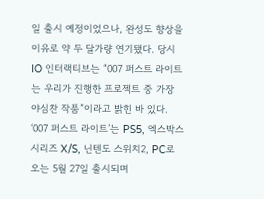일 출시 예정이었으나, 완성도 향상을 이유로 약 두 달가량 연기됐다. 당시 IO 인터랙티브는 “007 퍼스트 라이트는 우리가 진행한 프로젝트 중 가장 야심찬 작품”이라고 밝힌 바 있다.
‘007 퍼스트 라이트’는 PS5, 엑스박스 시리즈 X/S, 닌텐도 스위치2, PC로 오는 5월 27일 출시되며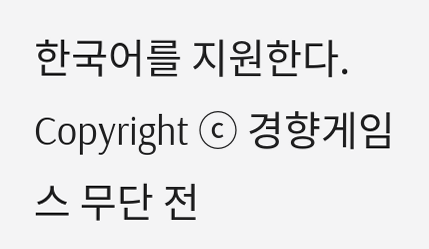한국어를 지원한다.
Copyright ⓒ 경향게임스 무단 전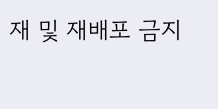재 및 재배포 금지